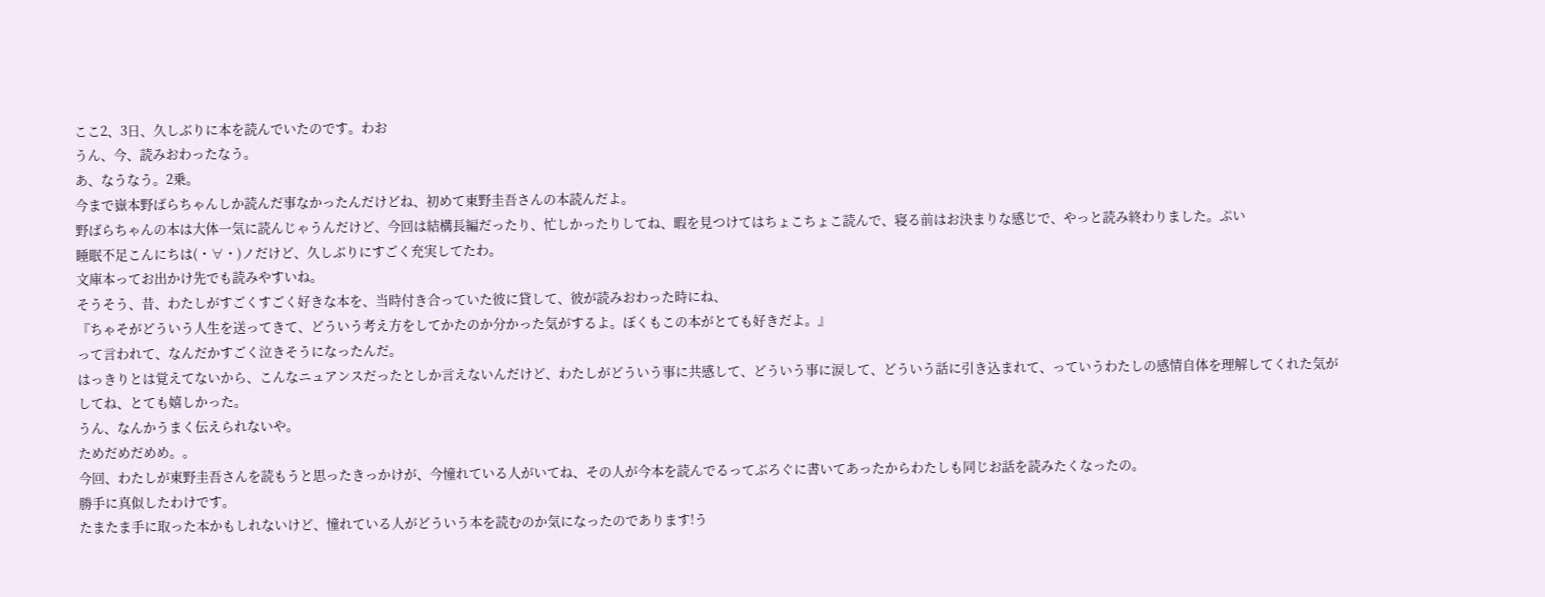ここ2、3日、久しぶりに本を読んでいたのです。わお
うん、今、読みおわったなう。
あ、なうなう。2乗。
今まで嶽本野ばらちゃんしか読んだ事なかったんだけどね、初めて東野圭吾さんの本読んだよ。
野ばらちゃんの本は大体一気に読んじゃうんだけど、今回は結構長編だったり、忙しかったりしてね、暇を見つけてはちょこちょこ読んで、寝る前はお決まりな感じで、やっと読み終わりました。ぷい
睡眠不足こんにちは(・∀・)ノだけど、久しぶりにすごく充実してたわ。
文庫本ってお出かけ先でも読みやすいね。
そうそう、昔、わたしがすごくすごく好きな本を、当時付き合っていた彼に貸して、彼が読みおわった時にね、
『ちゃそがどういう人生を送ってきて、どういう考え方をしてかたのか分かった気がするよ。ぼくもこの本がとても好きだよ。』
って言われて、なんだかすごく泣きそうになったんだ。
はっきりとは覚えてないから、こんなニュアンスだったとしか言えないんだけど、わたしがどういう事に共感して、どういう事に涙して、どういう話に引き込まれて、っていうわたしの感情自体を理解してくれた気がしてね、とても嬉しかった。
うん、なんかうまく伝えられないや。
ためだめだめめ。。
今回、わたしが東野圭吾さんを読もうと思ったきっかけが、今憧れている人がいてね、その人が今本を読んでるってぶろぐに書いてあったからわたしも同じお話を読みたくなったの。
勝手に真似したわけです。
たまたま手に取った本かもしれないけど、憧れている人がどういう本を読むのか気になったのであります!う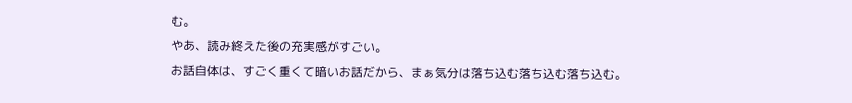む。
やあ、読み終えた後の充実感がすごい。
お話自体は、すごく重くて暗いお話だから、まぁ気分は落ち込む落ち込む落ち込む。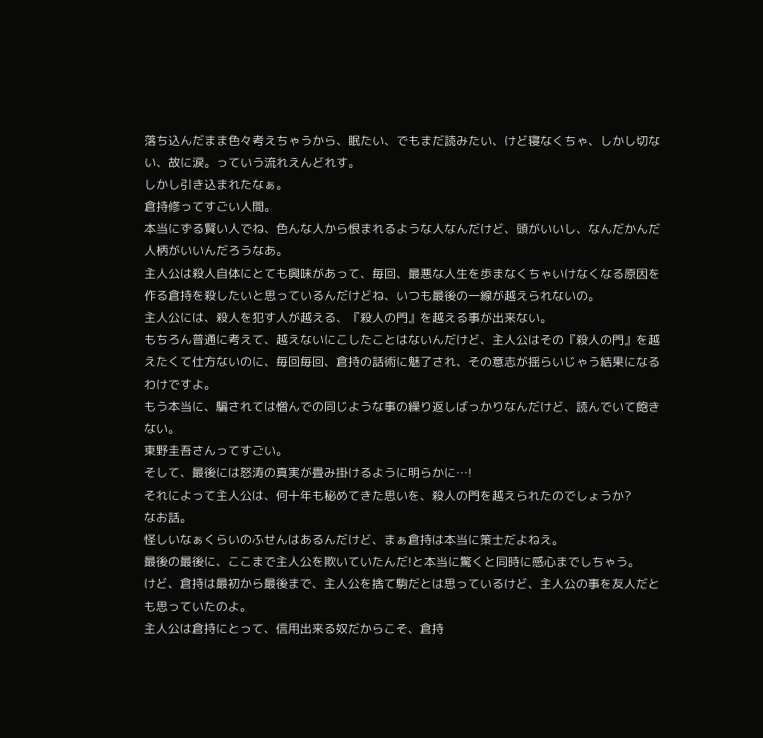落ち込んだまま色々考えちゃうから、眠たい、でもまだ読みたい、けど寝なくちゃ、しかし切ない、故に涙。っていう流れえんどれす。
しかし引き込まれたなぁ。
倉持修ってすごい人間。
本当にずる賢い人でね、色んな人から恨まれるような人なんだけど、頭がいいし、なんだかんだ人柄がいいんだろうなあ。
主人公は殺人自体にとても興味があって、毎回、最悪な人生を歩まなくちゃいけなくなる原因を作る倉持を殺したいと思っているんだけどね、いつも最後の一線が越えられないの。
主人公には、殺人を犯す人が越える、『殺人の門』を越える事が出来ない。
もちろん普通に考えて、越えないにこしたことはないんだけど、主人公はその『殺人の門』を越えたくて仕方ないのに、毎回毎回、倉持の話術に魅了され、その意志が揺らいじゃう結果になるわけですよ。
もう本当に、騙されては憎んでの同じような事の繰り返しばっかりなんだけど、読んでいて飽きない。
東野圭吾さんってすごい。
そして、最後には怒涛の真実が畳み掛けるように明らかに…!
それによって主人公は、何十年も秘めてきた思いを、殺人の門を越えられたのでしょうか?
なお話。
怪しいなぁくらいのふせんはあるんだけど、まぁ倉持は本当に策士だよねえ。
最後の最後に、ここまで主人公を欺いていたんだ!と本当に驚くと同時に感心までしちゃう。
けど、倉持は最初から最後まで、主人公を捨て駒だとは思っているけど、主人公の事を友人だとも思っていたのよ。
主人公は倉持にとって、信用出来る奴だからこそ、倉持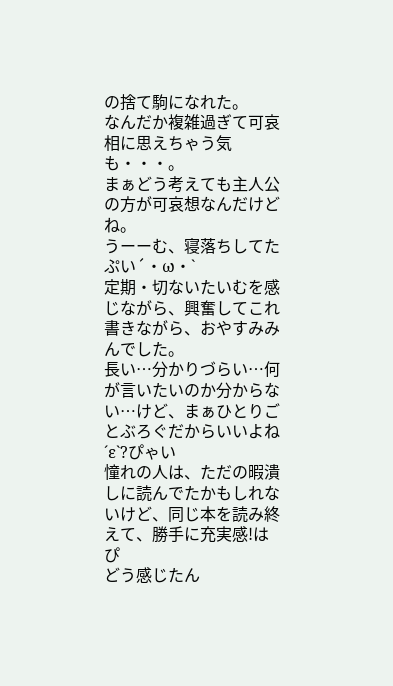の捨て駒になれた。
なんだか複雑過ぎて可哀相に思えちゃう気も・・・。
まぁどう考えても主人公の方が可哀想なんだけどね。
うーーむ、寝落ちしてたぷい´・ω・`
定期・切ないたいむを感じながら、興奮してこれ書きながら、おやすみみんでした。
長い…分かりづらい…何が言いたいのか分からない…けど、まぁひとりごとぶろぐだからいいよね´ε`?ぴゃい
憧れの人は、ただの暇潰しに読んでたかもしれないけど、同じ本を読み終えて、勝手に充実感!はぴ
どう感じたん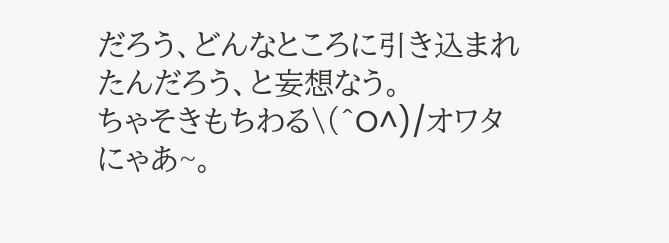だろう、どんなところに引き込まれたんだろう、と妄想なう。
ちゃそきもちわる\(^O^)/オワタ
にゃあ~。